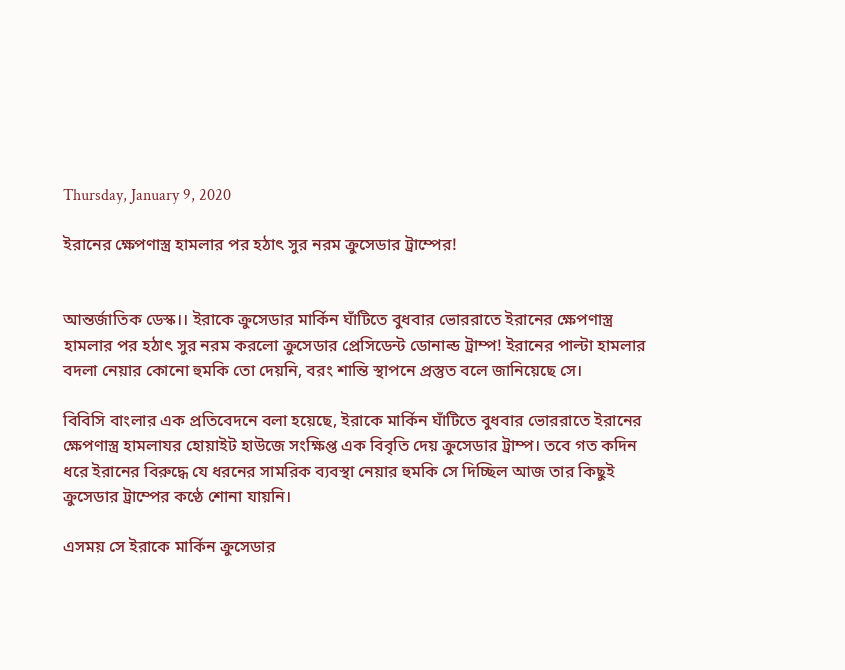Thursday, January 9, 2020

ইরানের ক্ষেপণাস্ত্র হামলার পর হঠাৎ সুর নরম ক্রুসেডার ট্রাম্পের!


আন্তর্জাতিক ডেস্ক।। ইরাকে ক্রুসেডার মার্কিন ঘাঁটিতে বুধবার ভোররাতে ইরানের ক্ষেপণাস্ত্র হামলার পর হঠাৎ সুর নরম করলো ক্রুসেডার প্রেসিডেন্ট ডোনাল্ড ট্রাম্প! ইরানের পাল্টা হামলার বদলা নেয়ার কোনো হুমকি তো দেয়নি, বরং শান্তি স্থাপনে প্রস্তুত বলে জানিয়েছে সে।

বিবিসি বাংলার এক প্রতিবেদনে বলা হয়েছে, ইরাকে মার্কিন ঘাঁটিতে বুধবার ভোররাতে ইরানের ক্ষেপণাস্ত্র হামলাযর হোয়াইট হাউজে সংক্ষিপ্ত এক বিবৃতি দেয় ক্রুসেডার ট্রাম্প। তবে গত কদিন ধরে ইরানের বিরুদ্ধে যে ধরনের সামরিক ব্যবস্থা নেয়ার হুমকি সে দিচ্ছিল আজ তার কিছুই ক্রুসেডার ট্রাম্পের কণ্ঠে শোনা যায়নি।

এসময় সে ইরাকে মার্কিন ক্রুসেডার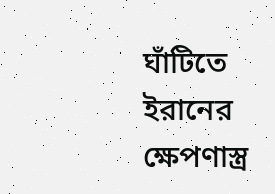ঘাঁটিতে ইরানের ক্ষেপণাস্ত্র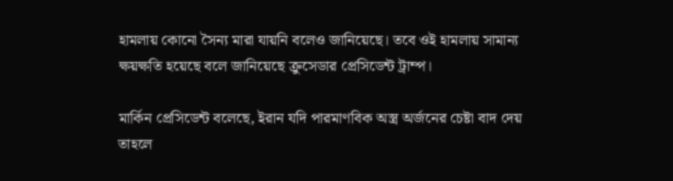হামলায় কোনো সৈন্য মারা যায়নি বলেও জানিয়েছে। তবে ওই হামলায় সামান্য ক্ষয়ক্ষতি হয়েছে বলে জানিয়েছে ক্রুসেডার প্রেসিডেন্ট ট্রাম্প।

মার্কিন প্রেসিডেন্ট বলেছে, ইরান যদি পারমাণবিক অস্ত্র অর্জনের চেষ্টা বাদ দেয় তাহলে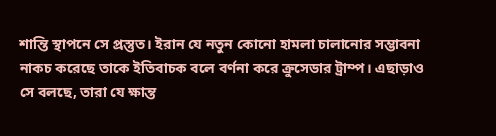শান্তি স্থাপনে সে প্রস্তুত। ইরান যে নতুন কোনো হামলা চালানোর সম্ভাবনা নাকচ করেছে তাকে ইতিবাচক বলে বর্ণনা করে ক্রুসেডার ট্রাম্প। এছাড়াও সে বলছে, তারা যে ক্ষান্ত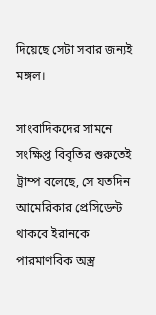দিয়েছে সেটা সবার জন্যই মঙ্গল।

সাংবাদিকদের সামনে সংক্ষিপ্ত বিবৃতির শুরুতেই ট্রাম্প বলেছে, সে যতদিন আমেরিকার প্রেসিডেন্ট থাকবে ইরানকে পারমাণবিক অস্ত্র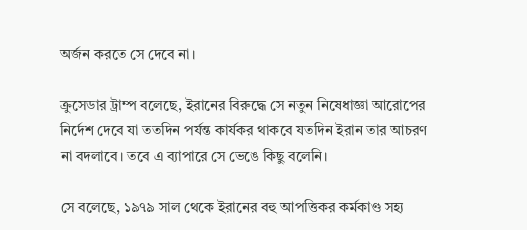অর্জন করতে সে দেবে না।

ক্রুসেডার ট্রাম্প বলেছে, ইরানের বিরুদ্ধে সে নতুন নিষেধাজ্ঞা আরোপের নির্দেশ দেবে যা ততদিন পর্যন্ত কার্যকর থাকবে যতদিন ইরান তার আচরণ না বদলাবে। তবে এ ব্যাপারে সে ভেঙে কিছু বলেনি।

সে বলেছে, ১৯৭৯ সাল থেকে ইরানের বহু আপত্তিকর কর্মকাণ্ড সহ্য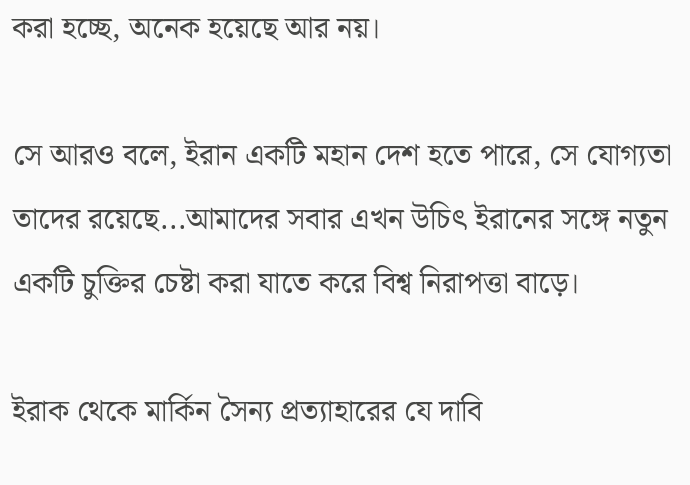করা হচ্ছে, অনেক হয়েছে আর নয়।

সে আরও বলে, ইরান একটি মহান দেশ হতে পারে, সে যোগ্যতা তাদের রয়েছে...আমাদের সবার এখন উচিৎ ইরানের সঙ্গে নতুন একটি চুক্তির চেষ্টা করা যাতে করে বিশ্ব নিরাপত্তা বাড়ে।

ইরাক থেকে মার্কিন সৈন্য প্রত্যাহারের যে দাবি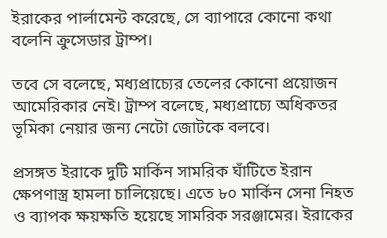ইরাকের পার্লামেন্ট করেছে, সে ব্যাপারে কোনো কথা বলেনি ক্রুসেডার ট্রাম্প।

তবে সে বলেছে, মধ্যপ্রাচ্যের তেলের কোনো প্রয়োজন আমেরিকার নেই। ট্রাম্প বলেছে, মধ্যপ্রাচ্যে অধিকতর ভূমিকা নেয়ার জন্য নেটো জোটকে বলবে।

প্রসঙ্গত ইরাকে দুটি মার্কিন সামরিক ঘাঁটিতে ইরান ক্ষেপণাস্ত্র হামলা চালিয়েছে। এতে ৮০ মার্কিন সেনা নিহত ও ব্যাপক ক্ষয়ক্ষতি হয়েছে সামরিক সরঞ্জামের। ইরাকের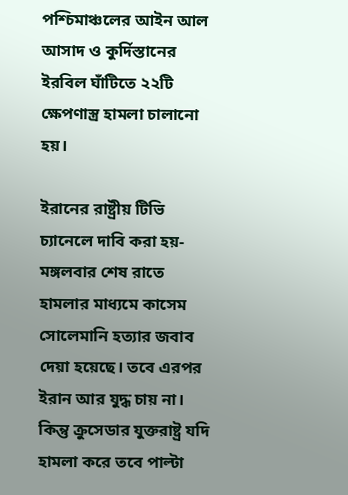পশ্চিমাঞ্চলের আইন আল আসাদ ও কুর্দিস্তানের ইরবিল ঘাঁটিতে ২২টি ক্ষেপণাস্ত্র হামলা চালানো হয়।

ইরানের রাষ্ট্রীয় টিভি চ্যানেলে দাবি করা হয়- মঙ্গলবার শেষ রাতে হামলার মাধ্যমে কাসেম সোলেমানি হত্যার জবাব দেয়া হয়েছে। তবে এরপর ইরান আর যুদ্ধ চায় না। কিন্তু ক্রুসেডার যুক্তরাষ্ট্র যদি হামলা করে তবে পাল্টা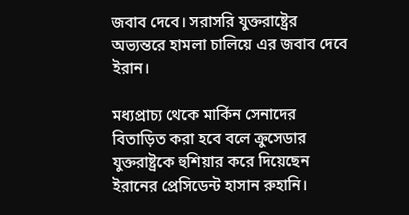জবাব দেবে। সরাসরি যুক্তরাষ্ট্রের অভ্যন্তরে হামলা চালিয়ে এর জবাব দেবে ইরান।

মধ্যপ্রাচ্য থেকে মার্কিন সেনাদের বিতাড়িত করা হবে বলে ক্রুসেডার যুক্তরাষ্ট্রকে হুশিয়ার করে দিয়েছেন ইরানের প্রেসিডেন্ট হাসান রুহানি।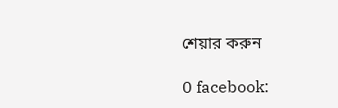শেয়ার করুন

0 facebook: